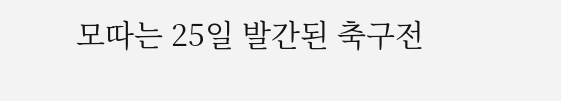모따는 25일 발간된 축구전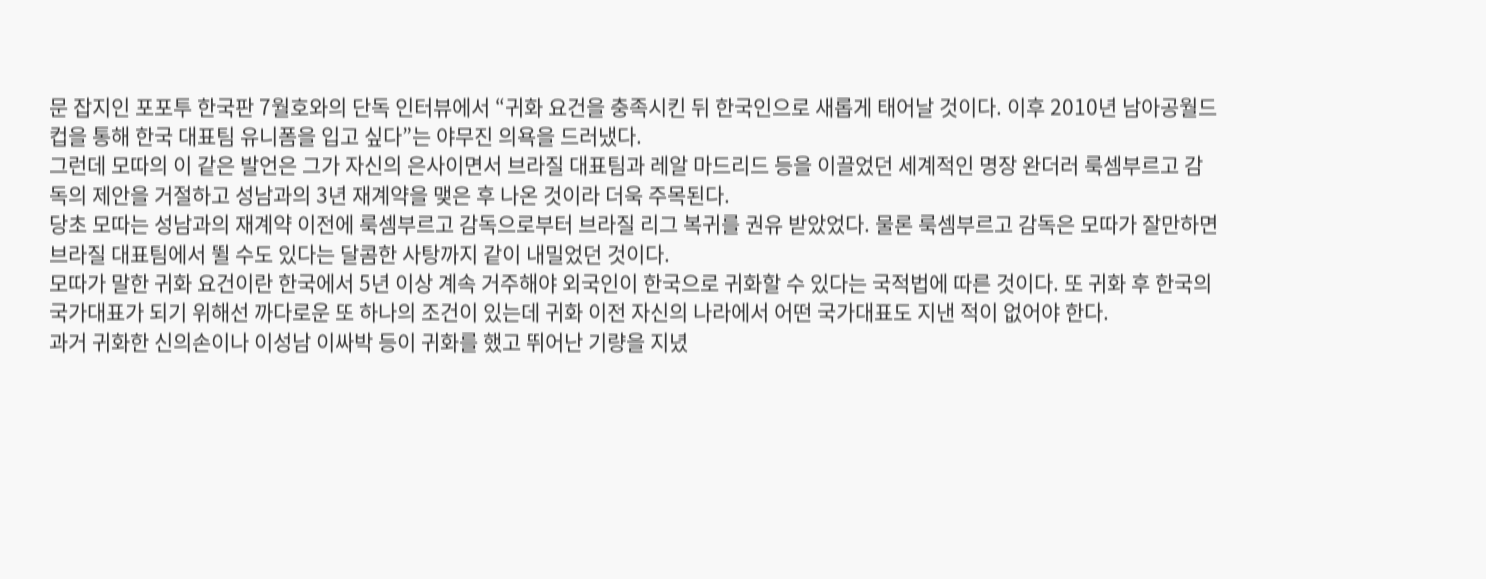문 잡지인 포포투 한국판 7월호와의 단독 인터뷰에서 “귀화 요건을 충족시킨 뒤 한국인으로 새롭게 태어날 것이다. 이후 2010년 남아공월드컵을 통해 한국 대표팀 유니폼을 입고 싶다”는 야무진 의욕을 드러냈다.
그런데 모따의 이 같은 발언은 그가 자신의 은사이면서 브라질 대표팀과 레알 마드리드 등을 이끌었던 세계적인 명장 완더러 룩셈부르고 감독의 제안을 거절하고 성남과의 3년 재계약을 맺은 후 나온 것이라 더욱 주목된다.
당초 모따는 성남과의 재계약 이전에 룩셈부르고 감독으로부터 브라질 리그 복귀를 권유 받았었다. 물론 룩셈부르고 감독은 모따가 잘만하면 브라질 대표팀에서 뛸 수도 있다는 달콤한 사탕까지 같이 내밀었던 것이다.
모따가 말한 귀화 요건이란 한국에서 5년 이상 계속 거주해야 외국인이 한국으로 귀화할 수 있다는 국적법에 따른 것이다. 또 귀화 후 한국의 국가대표가 되기 위해선 까다로운 또 하나의 조건이 있는데 귀화 이전 자신의 나라에서 어떤 국가대표도 지낸 적이 없어야 한다.
과거 귀화한 신의손이나 이성남 이싸박 등이 귀화를 했고 뛰어난 기량을 지녔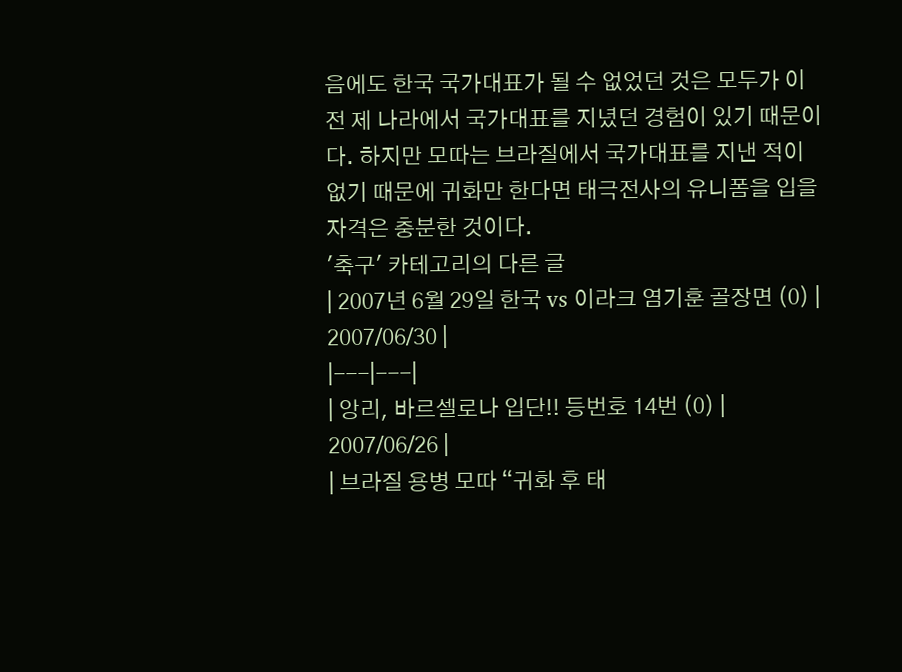음에도 한국 국가대표가 될 수 없었던 것은 모두가 이전 제 나라에서 국가대표를 지녔던 경험이 있기 때문이다. 하지만 모따는 브라질에서 국가대표를 지낸 적이 없기 때문에 귀화만 한다면 태극전사의 유니폼을 입을 자격은 충분한 것이다.
'축구' 카테고리의 다른 글
| 2007년 6월 29일 한국 vs 이라크 염기훈 골장면 (0) | 2007/06/30 |
|---|---|
| 앙리, 바르셀로나 입단!! 등번호 14번 (0) | 2007/06/26 |
| 브라질 용병 모따 “귀화 후 태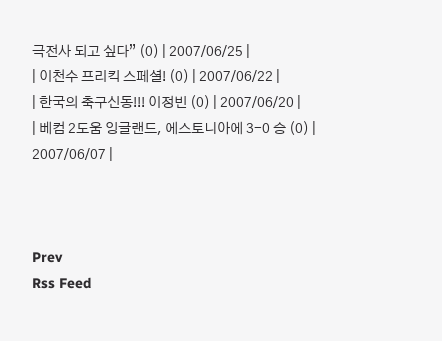극전사 되고 싶다” (0) | 2007/06/25 |
| 이천수 프리킥 스페셜! (0) | 2007/06/22 |
| 한국의 축구신동!!! 이정빈 (0) | 2007/06/20 |
| 베컴 2도움 잉글랜드, 에스토니아에 3-0 승 (0) | 2007/06/07 |



Prev
Rss Feed